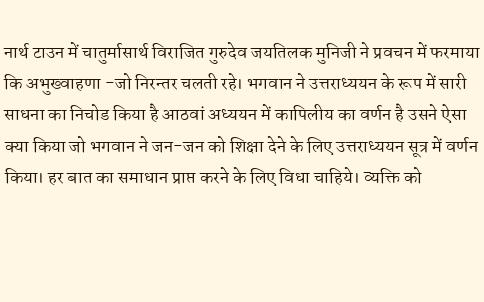नार्थ टाउन में चातुर्मासार्थ विराजित गुरुदेव जयतिलक मुनिजी ने प्रवचन में फरमाया कि अभुख्वाहणा -जो निरन्तर चलती रहे। भगवान ने उत्तराध्ययन के रूप में सारी साधना का निचोड किया है आठवां अध्ययन में कापिलीय का वर्णन है उसने ऐसा क्या किया जो भगवान ने जन-जन को शिक्षा देने के लिए उत्तराध्ययन सूत्र में वर्णन किया। हर बात का समाधान प्राप्त करने के लिए विधा चाहिये। व्यक्ति को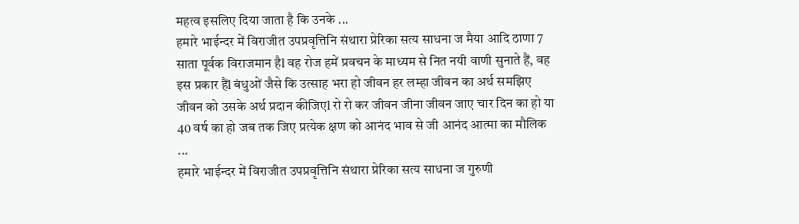महत्व इसलिए दिया जाता है कि उनके ...
हमारे भाईन्दर में विराजीत उपप्रवृत्तिनि संथारा प्रेरिका सत्य साधना ज मैया आदि ठाणा 7 साता पूर्वक विराजमान हैl वह रोज हमें प्रवचन के माध्यम से नित नयी वाणी सुनाते हैं, वह इस प्रकार हैंl बंधुओं जैसे कि उत्साह भरा हो जीवन हर लम्हा जीवन का अर्थ समझिए जीवन को उसके अर्थ प्रदान कीजिएl रो रो कर जीवन जीना जीवन जाए चार दिन का हो या 40 वर्ष का हो जब तक जिए प्रत्येक क्षण को आनंद भाव से जी आनंद आत्मा का मौलिक ...
हमारे भाईन्दर में विराजीत उपप्रवृत्तिनि संथारा प्रेरिका सत्य साधना ज गुरुणी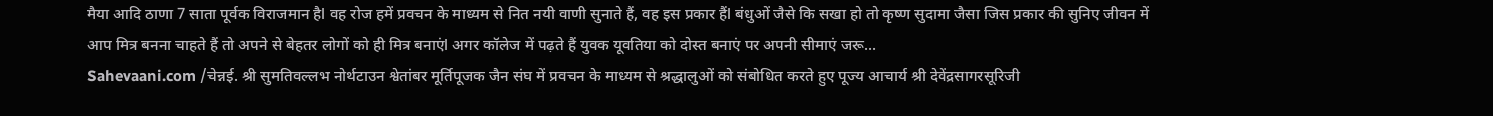मैया आदि ठाणा 7 साता पूर्वक विराजमान हैl वह रोज हमें प्रवचन के माध्यम से नित नयी वाणी सुनाते हैं, वह इस प्रकार हैंl बंधुओं जैसे कि सखा हो तो कृष्ण सुदामा जैसा जिस प्रकार की सुनिए जीवन में आप मित्र बनना चाहते हैं तो अपने से बेहतर लोगों को ही मित्र बनाएंl अगर कॉलेज में पढ़ते हैं युवक यूवतिया को दोस्त बनाएं पर अपनी सीमाएं जरू...
Sahevaani.com /चेन्नई. श्री सुमतिवल्लभ नोर्थटाउन श्वेतांबर मूर्तिपूजक जैन संघ में प्रवचन के माध्यम से श्रद्धालुओं को संबोधित करते हुए पूज्य आचार्य श्री देवेंद्रसागरसूरिजी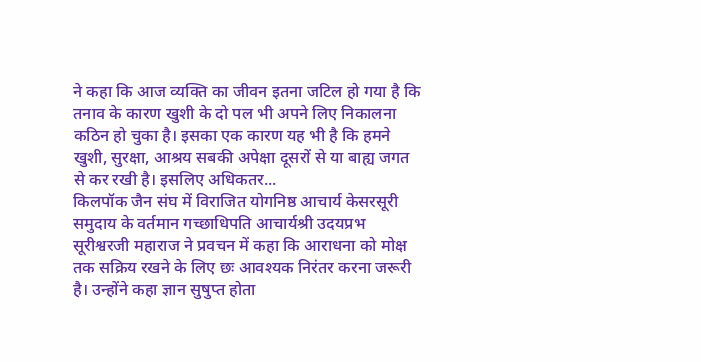ने कहा कि आज व्यक्ति का जीवन इतना जटिल हो गया है कि तनाव के कारण खुशी के दो पल भी अपने लिए निकालना कठिन हो चुका है। इसका एक कारण यह भी है कि हमने खुशी, सुरक्षा, आश्रय सबकी अपेक्षा दूसरों से या बाह्य जगत से कर रखी है। इसलिए अधिकतर...
किलपॉक जैन संघ में विराजित योगनिष्ठ आचार्य केसरसूरी समुदाय के वर्तमान गच्छाधिपति आचार्यश्री उदयप्रभ सूरीश्वरजी महाराज ने प्रवचन में कहा कि आराधना को मोक्ष तक सक्रिय रखने के लिए छः आवश्यक निरंतर करना जरूरी है। उन्होंने कहा ज्ञान सुषुप्त होता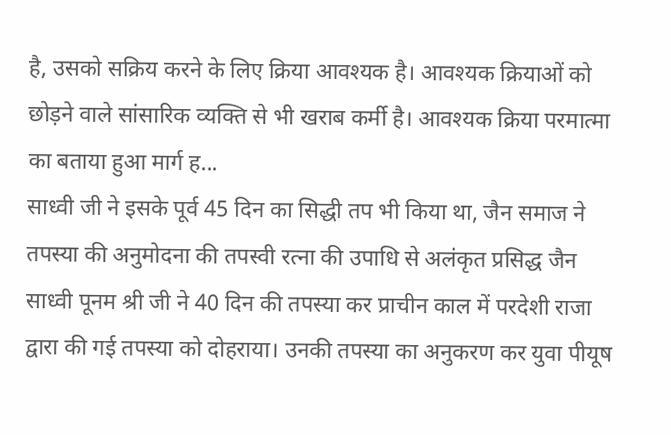है, उसको सक्रिय करने के लिए क्रिया आवश्यक है। आवश्यक क्रियाओं को छोड़ने वाले सांसारिक व्यक्ति से भी खराब कर्मी है। आवश्यक क्रिया परमात्मा का बताया हुआ मार्ग ह...
साध्वी जी ने इसके पूर्व 45 दिन का सिद्धी तप भी किया था, जैन समाज ने तपस्या की अनुमोदना की तपस्वी रत्ना की उपाधि से अलंकृत प्रसिद्ध जैन साध्वी पूनम श्री जी ने 40 दिन की तपस्या कर प्राचीन काल में परदेशी राजा द्वारा की गई तपस्या को दोहराया। उनकी तपस्या का अनुकरण कर युवा पीयूष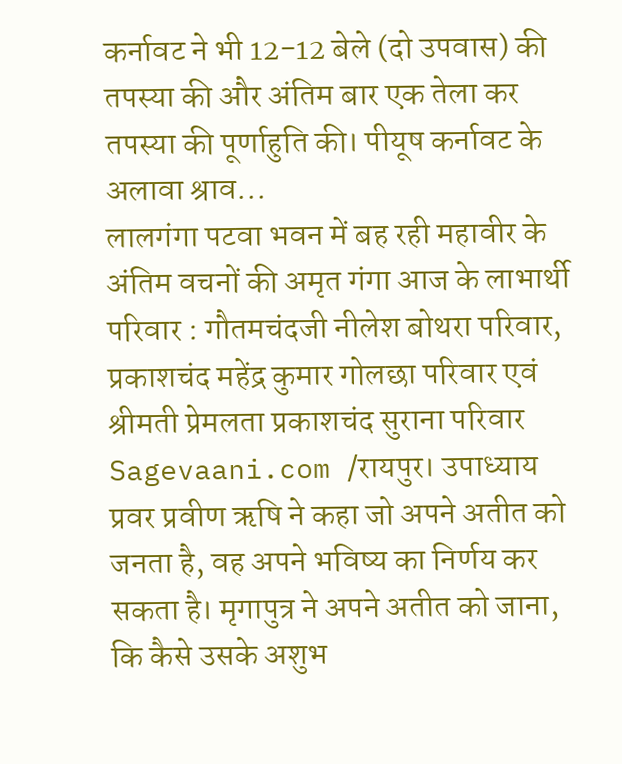कर्नावट ने भी 12-12 बेले (दो उपवास) की तपस्या की और अंतिम बार एक तेला कर तपस्या की पूर्णाहुति की। पीयूष कर्नावट के अलावा श्राव...
लालगंगा पटवा भवन में बह रही महावीर के अंतिम वचनों की अमृत गंगा आज के लाभार्थी परिवार : गौतमचंदजी नीलेश बोथरा परिवार, प्रकाशचंद महेंद्र कुमार गोलछा परिवार एवं श्रीमती प्रेमलता प्रकाशचंद सुराना परिवार Sagevaani.com /रायपुर। उपाध्याय प्रवर प्रवीण ऋषि ने कहा जो अपने अतीत को जनता है, वह अपने भविष्य का निर्णय कर सकता है। मृगापुत्र ने अपने अतीत को जाना, कि कैसे उसके अशुभ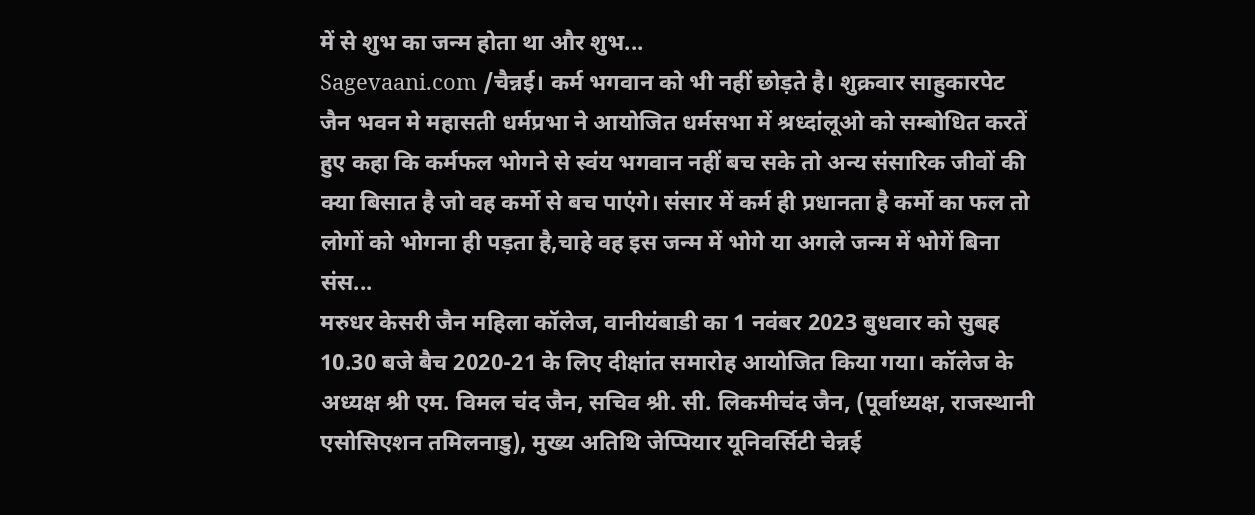में से शुभ का जन्म होता था और शुभ...
Sagevaani.com /चैन्नई। कर्म भगवान को भी नहीं छोड़ते है। शुक्रवार साहुकारपेट जैन भवन मे महासती धर्मप्रभा ने आयोजित धर्मसभा में श्रध्दांलूओ को सम्बोधित करतें हुए कहा कि कर्मफल भोगने से स्वंय भगवान नहीं बच सके तो अन्य संसारिक जीवों की क्या बिसात है जो वह कर्मो से बच पाएंगे। संसार में कर्म ही प्रधानता है कर्मो का फल तो लोगों को भोगना ही पड़ता है,चाहे वह इस जन्म में भोगे या अगले जन्म में भोगें बिना संस...
मरुधर केसरी जैन महिला कॉलेज, वानीयंबाडी का 1 नवंबर 2023 बुधवार को सुबह 10.30 बजे बैच 2020-21 के लिए दीक्षांत समारोह आयोजित किया गया। कॉलेज के अध्यक्ष श्री एम. विमल चंद जैन, सचिव श्री. सी. लिकमीचंद जैन, (पूर्वाध्यक्ष, राजस्थानी एसोसिएशन तमिलनाडु), मुख्य अतिथि जेप्पियार यूनिवर्सिटी चेन्नई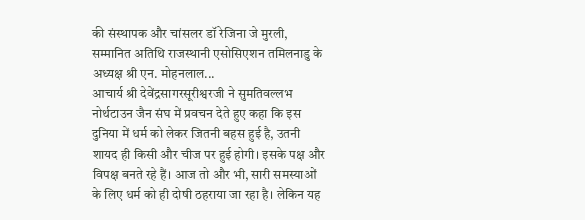की संस्थापक और चांसलर डॉ रेजिना जे मुरली, सम्मानित अतिथि राजस्थानी एसोसिएशन तमिलनाडु के अध्यक्ष श्री एन. मोहनलाल...
आचार्य श्री देवेंद्रसागरसूरीश्वरजी ने सुमतिवल्लभ नोर्थटाउन जैन संघ में प्रवचन देते हुए कहा कि इस दुनिया में धर्म को लेकर जितनी बहस हुई है, उतनी शायद ही किसी और चीज पर हुई होगी। इसके पक्ष और विपक्ष बनते रहे हैं। आज तो और भी, सारी समस्याओं के लिए धर्म को ही दोषी ठहराया जा रहा है। लेकिन यह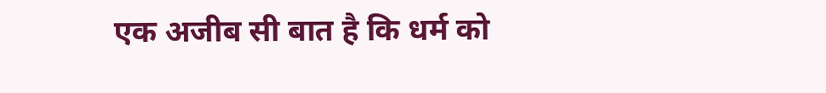एक अजीब सी बात है कि धर्म को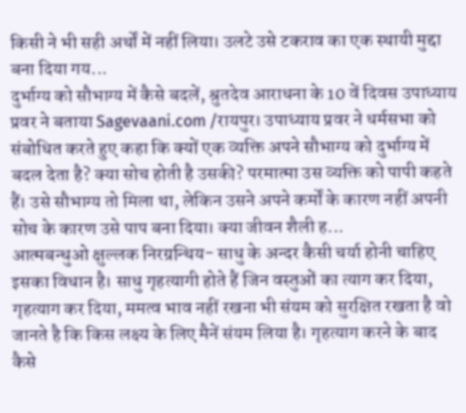किसी ने भी सही अर्थों में नहीं लिया। उलटे उसे टकराव का एक स्थायी मुद्दा बना दिया गय...
दुर्भाग्य को सौभाग्य में कैसे बदलें, श्रुतदेव आराधना के 10 वें दिवस उपाध्याय प्रवर ने बताया Sagevaani.com /रायपुर। उपाध्याय प्रवर ने धर्मसभा को संबोधित करते हुए कहा कि क्यों एक व्यक्ति अपने सौभाग्य को दुर्भाग्य में बदल देता है? क्या सोच होती है उसकी? परमात्मा उस व्यक्ति को पापी कहते हैं। उसे सौभाग्य तो मिला था, लेकिन उसने अपने कर्मों के कारण नहीं अपनी सोच के कारण उसे पाप बना दिया। क्या जीवन शैली ह...
आत्मबन्धुओ क्षुल्लक निरग्रन्थिय- साधु के अन्दर कैसी चर्या होनी चाहिए इसका विधान है। साधु गृहत्यागी होते हैं जिन वस्तुओं का त्याग कर दिया, गृहत्याग कर दिया, ममत्व भाव नहीं रखना भी संयम को सुरक्षित रखता है वो जानते है कि किस लक्ष्य के लिए मैनें संयम लिया है। गृहत्याग करने के बाद कैसे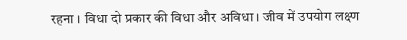रहना । विधा दो प्रकार की विधा और अविधा। जीव में उपयोग लक्ष्ण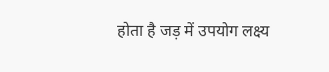होता है जड़ में उपयोग लक्ष्य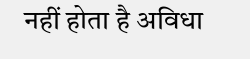नहीं होता है अविधा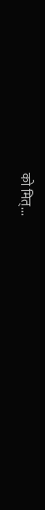को मित्...